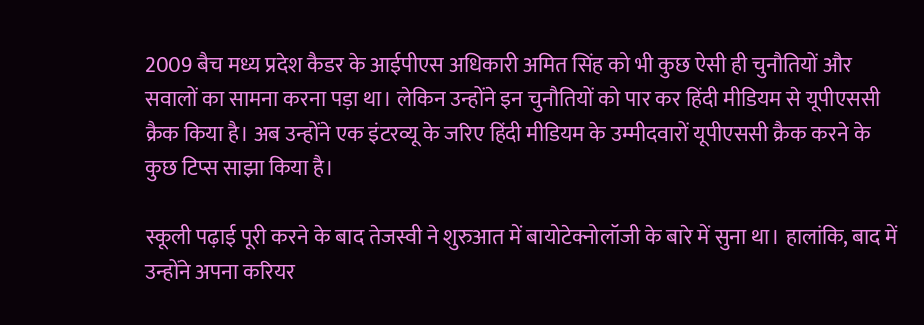2009 बैच मध्य प्रदेश कैडर के आईपीएस अधिकारी अमित सिंह को भी कुछ ऐसी ही चुनौतियों और सवालों का सामना करना पड़ा था। लेकिन उन्होंने इन चुनौतियों को पार कर हिंदी मीडियम से यूपीएससी क्रैक किया है। अब उन्होंने एक इंटरव्यू के जरिए हिंदी मीडियम के उम्मीदवारों यूपीएससी क्रैक करने के कुछ टिप्स साझा किया है।

स्कूली पढ़ाई पूरी करने के बाद तेजस्वी ने शुरुआत में बायोटेक्नोलॉजी के बारे में सुना था। हालांकि, बाद में उन्होंने अपना करियर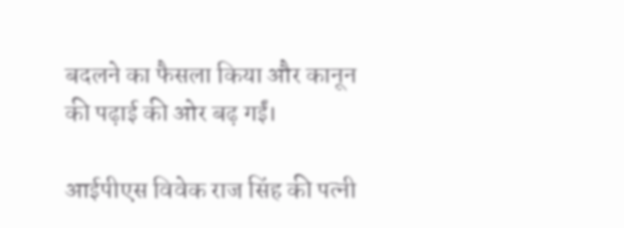बदलने का फैसला किया और कानून की पढ़ाई की ओर बढ़ गईं।

आईपीएस विवेक राज सिंह की पत्नी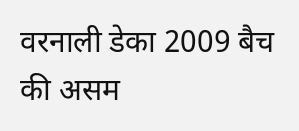वरनाली डेका 2009 बैच की असम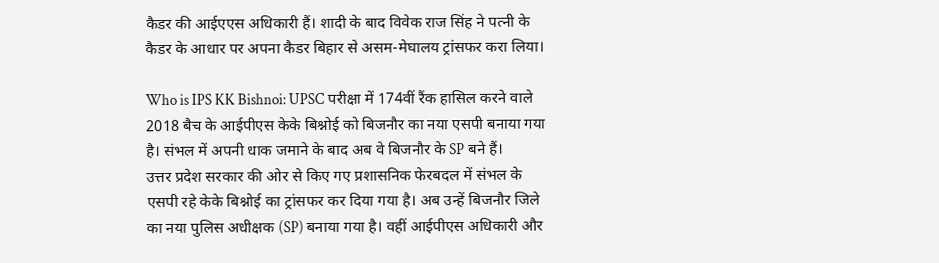कैडर की आईएएस अधिकारी हैं। शादी के बाद विवेक राज सिंह ने पत्नी के कैडर के आधार पर अपना कैडर बिहार से असम-मेघालय ट्रांसफर करा लिया।

Who is IPS KK Bishnoi: UPSC परीक्षा में 174वीं रैंक हासिल करने वाले 2018 बैच के आईपीएस केके बिश्नोई को बिजनौर का नया एसपी बनाया गया है। संभल में अपनी धाक जमाने के बाद अब वे बिजनौर के SP बने हैं।
उत्तर प्रदेश सरकार की ओर से किए गए प्रशासनिक फेरबदल में संभल के एसपी रहे केके बिश्नोई का ट्रांसफर कर दिया गया है। अब उन्हें बिजनौर जिले का नया पुलिस अधीक्षक (SP) बनाया गया है। वहीं आईपीएस अधिकारी और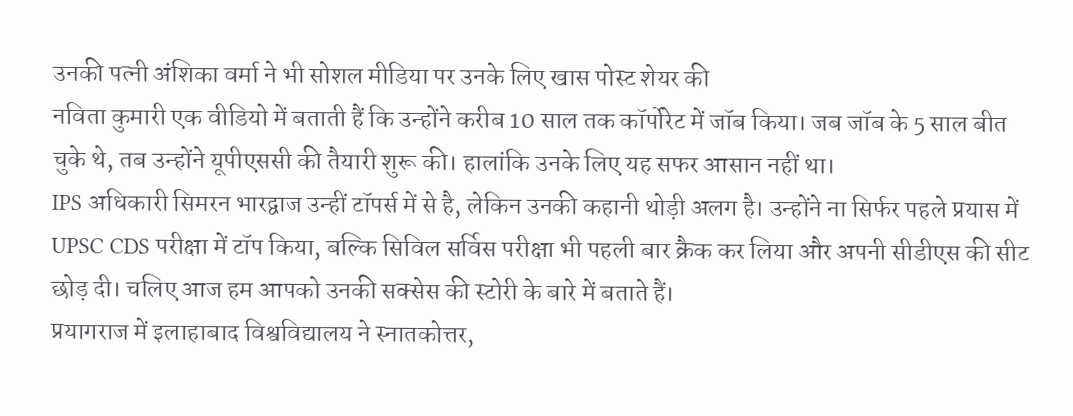उनकी पत्नी अंशिका वर्मा ने भी सोशल मीडिया पर उनके लिए खास पोस्ट शेयर की
नविता कुमारी एक वीडियो में बताती हैं कि उन्होंने करीब 10 साल तक कॉर्पोरेट में जॉब किया। जब जॉब के 5 साल बीत चुके थे, तब उन्होंने यूपीएससी की तैयारी शुरू की। हालांकि उनके लिए यह सफर आसान नहीं था।
IPS अधिकारी सिमरन भारद्वाज उन्हीं टॉपर्स में से है, लेकिन उनकी कहानी थोड़ी अलग है। उन्होंने ना सिर्फर पहले प्रयास में UPSC CDS परीक्षा में टॉप किया, बल्कि सिविल सर्विस परीक्षा भी पहली बार क्रैक कर लिया और अपनी सीडीएस की सीट छोड़ दी। चलिए आज हम आपको उनकी सक्सेस की स्टोरी के बारे में बताते हैं।
प्रयागराज में इलाहाबाद विश्वविद्यालय ने स्नातकोत्तर,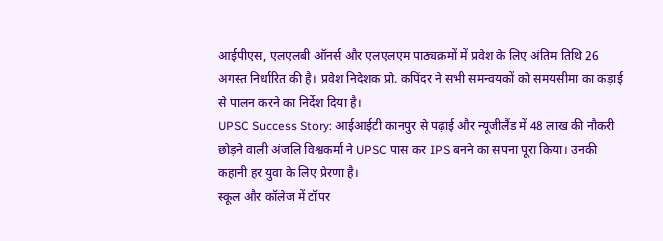आईपीएस, एलएलबी ऑनर्स और एलएलएम पाठ्यक्रमों में प्रवेश के लिए अंतिम तिथि 26 अगस्त निर्धारित की है। प्रवेश निदेशक प्रो. कपिंदर ने सभी समन्वयकों को समयसीमा का कड़ाई से पालन करने का निर्देश दिया है।
UPSC Success Story: आईआईटी कानपुर से पढ़ाई और न्यूजीलैंड में 48 लाख की नौकरी छोड़ने वाली अंजलि विश्वकर्मा ने UPSC पास कर IPS बनने का सपना पूरा किया। उनकी कहानी हर युवा के लिए प्रेरणा है।
स्कूल और कॉलेज में टॉपर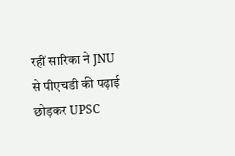रहीं सारिका ने JNU से पीएचडी की पढ़ाई छोड़कर UPSC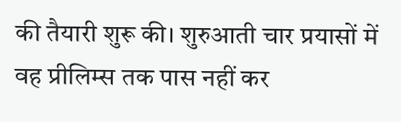की तैयारी शुरू की। शुरुआती चार प्रयासों में वह प्रीलिम्स तक पास नहीं कर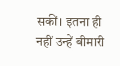सकीं। इतना ही नहीं उन्हें बीमारी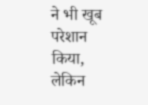ने भी खूब परेशान किया, लेकिन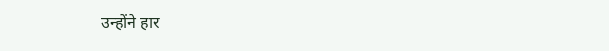उन्होंने हार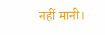नहीं मानी।